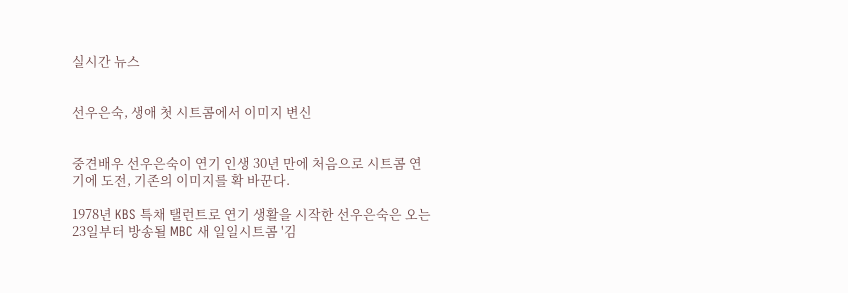실시간 뉴스


선우은숙, 생애 첫 시트콤에서 이미지 변신


중견배우 선우은숙이 연기 인생 30년 만에 처음으로 시트콤 연기에 도전, 기존의 이미지를 확 바꾼다.

1978년 KBS 특채 탤런트로 연기 생활을 시작한 선우은숙은 오는 23일부터 방송될 MBC 새 일일시트콤 '김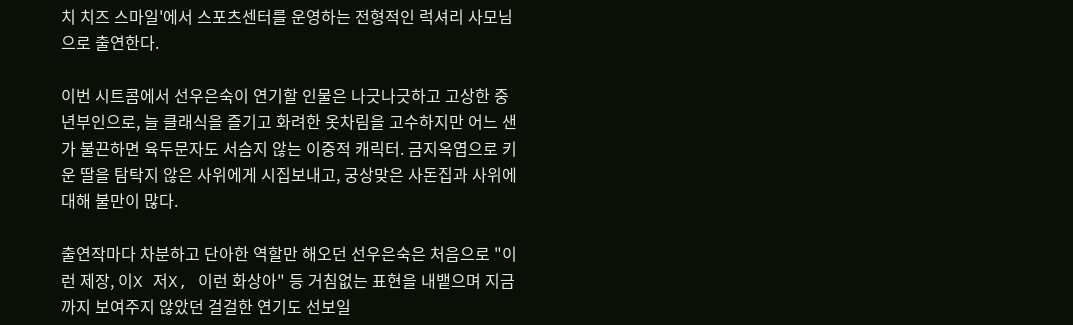치 치즈 스마일'에서 스포츠센터를 운영하는 전형적인 럭셔리 사모님으로 출연한다.

이번 시트콤에서 선우은숙이 연기할 인물은 나긋나긋하고 고상한 중년부인으로, 늘 클래식을 즐기고 화려한 옷차림을 고수하지만 어느 샌가 불끈하면 육두문자도 서슴지 않는 이중적 캐릭터. 금지옥엽으로 키운 딸을 탐탁지 않은 사위에게 시집보내고, 궁상맞은 사돈집과 사위에 대해 불만이 많다.

출연작마다 차분하고 단아한 역할만 해오던 선우은숙은 처음으로 "이런 제장, 이X 저X, 이런 화상아" 등 거침없는 표현을 내뱉으며 지금까지 보여주지 않았던 걸걸한 연기도 선보일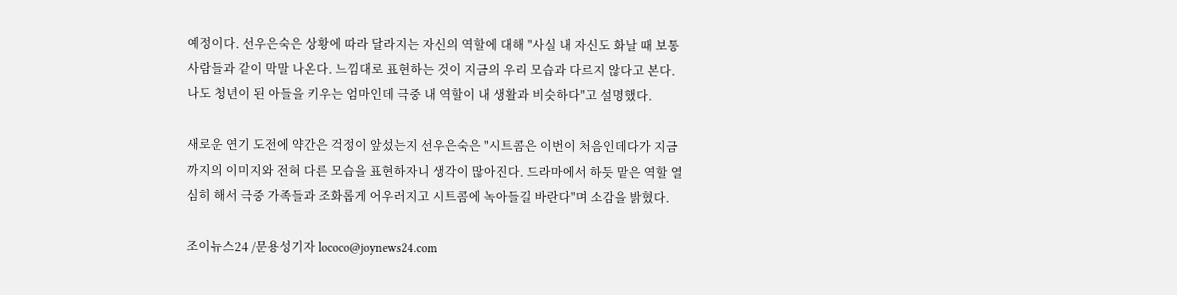예정이다. 선우은숙은 상황에 따라 달라지는 자신의 역할에 대해 "사실 내 자신도 화날 때 보통 사람들과 같이 막말 나온다. 느낌대로 표현하는 것이 지금의 우리 모습과 다르지 않다고 본다. 나도 청년이 된 아들을 키우는 엄마인데 극중 내 역할이 내 생활과 비슷하다"고 설명했다.

새로운 연기 도전에 약간은 걱정이 앞섰는지 선우은숙은 "시트콤은 이번이 처음인데다가 지금까지의 이미지와 전혀 다른 모습을 표현하자니 생각이 많아진다. 드라마에서 하듯 맡은 역할 열심히 해서 극중 가족들과 조화롭게 어우러지고 시트콤에 녹아들길 바란다"며 소감을 밝혔다.

조이뉴스24 /문용성기자 lococo@joynews24.com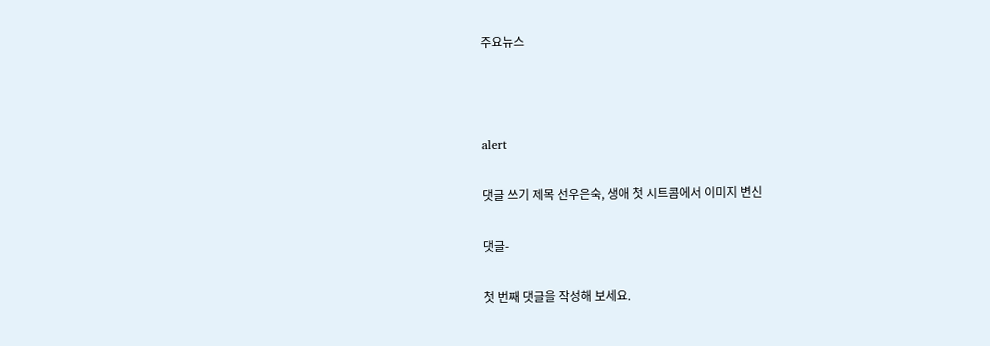주요뉴스



alert

댓글 쓰기 제목 선우은숙, 생애 첫 시트콤에서 이미지 변신

댓글-

첫 번째 댓글을 작성해 보세요.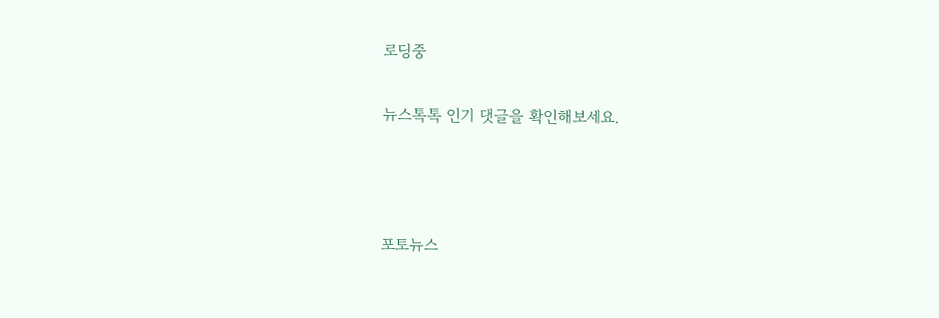로딩중

뉴스톡톡 인기 댓글을 확인해보세요.



포토뉴스